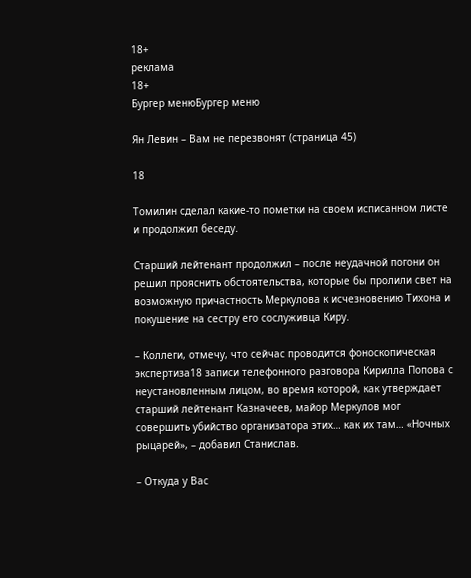18+
реклама
18+
Бургер менюБургер меню

Ян Левин – Вам не перезвонят (страница 45)

18

Томилин сделал какие-то пометки на своем исписанном листе и продолжил беседу.

Старший лейтенант продолжил – после неудачной погони он решил прояснить обстоятельства, которые бы пролили свет на возможную причастность Меркулова к исчезновению Тихона и покушение на сестру его сослуживца Киру.

– Коллеги, отмечу, что сейчас проводится фоноскопическая экспертиза18 записи телефонного разговора Кирилла Попова с неустановленным лицом, во время которой, как утверждает старший лейтенант Казначеев, майор Меркулов мог совершить убийство организатора этих… как их там… «Ночных рыцарей», – добавил Станислав.

– Откуда у Вас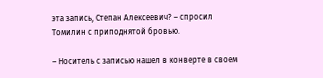эта запись, Степан Алексеевич? – спросил Томилин с приподнятой бровью.

– Носитель с записью нашел в конверте в своем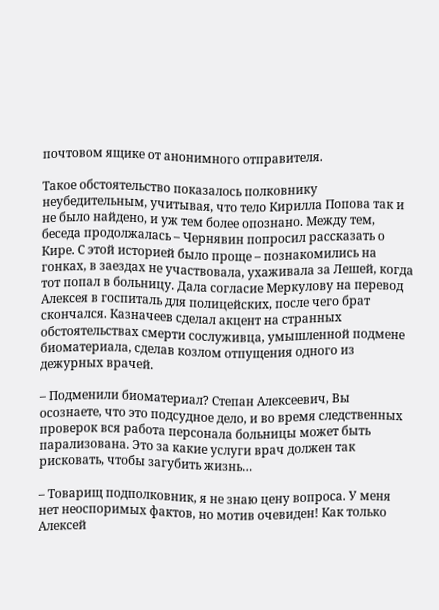почтовом ящике от анонимного отправителя.

Такое обстоятельство показалось полковнику неубедительным, учитывая, что тело Кирилла Попова так и не было найдено, и уж тем более опознано. Между тем, беседа продолжалась – Чернявин попросил рассказать о Кире. С этой историей было проще – познакомились на гонках, в заездах не участвовала, ухаживала за Лешей, когда тот попал в больницу. Дала согласие Меркулову на перевод Алексея в госпиталь для полицейских, после чего брат скончался. Казначеев сделал акцент на странных обстоятельствах смерти сослуживца, умышленной подмене биоматериала, сделав козлом отпущения одного из дежурных врачей.

– Подменили биоматериал? Степан Алексеевич, Вы осознаете, что это подсудное дело, и во время следственных проверок вся работа персонала больницы может быть парализована. Это за какие услуги врач должен так рисковать, чтобы загубить жизнь…

– Товарищ подполковник, я не знаю цену вопроса. У меня нет неоспоримых фактов, но мотив очевиден! Как только Алексей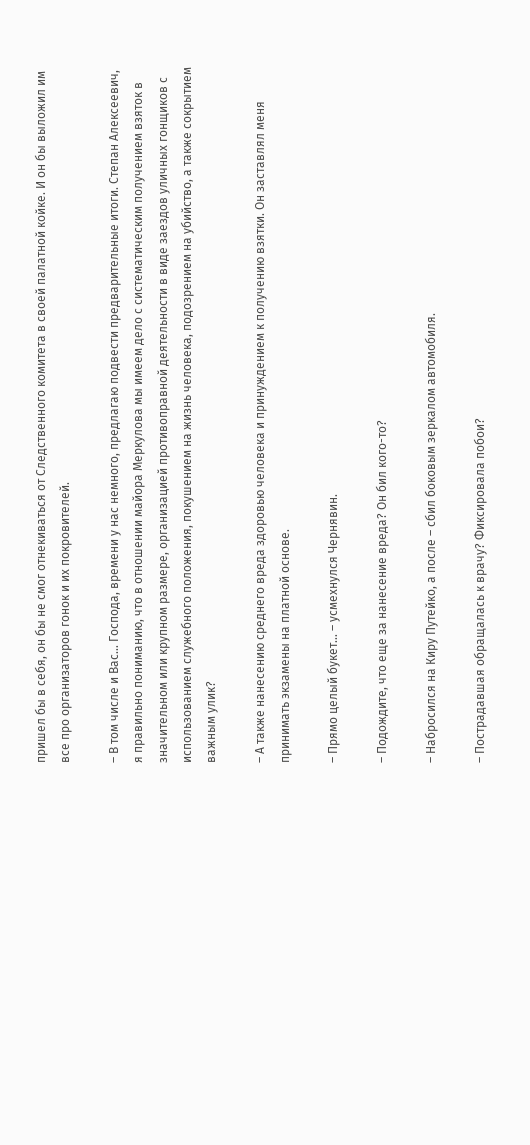пришел бы в себя, он бы не смог отнекиваться от Следственного комитета в своей палатной койке. И он бы выложил им все про организаторов гонок и их покровителей.

– В том числе и Вас… Господа, времени у нас немного, предлагаю подвести предварительные итоги. Степан Алексеевич, я правильно пониманию, что в отношении майора Меркулова мы имеем дело с систематическим получением взяток в значительном или крупном размере, организацией противоправной деятельности в виде заездов уличных гонщиков с использованием служебного положения, покушением на жизнь человека, подозрением на убийство, а также сокрытием важным улик?

– А также нанесению среднего вреда здоровью человека и принуждением к получению взятки. Он заставлял меня принимать экзамены на платной основе.

– Прямо целый букет… – усмехнулся Чернявин.

– Подождите, что еще за нанесение вреда? Он бил кого-то?

– Набросился на Киру Путейко, а после – сбил боковым зеркалом автомобиля.

– Пострадавшая обращалась к врачу? Фиксировала побои?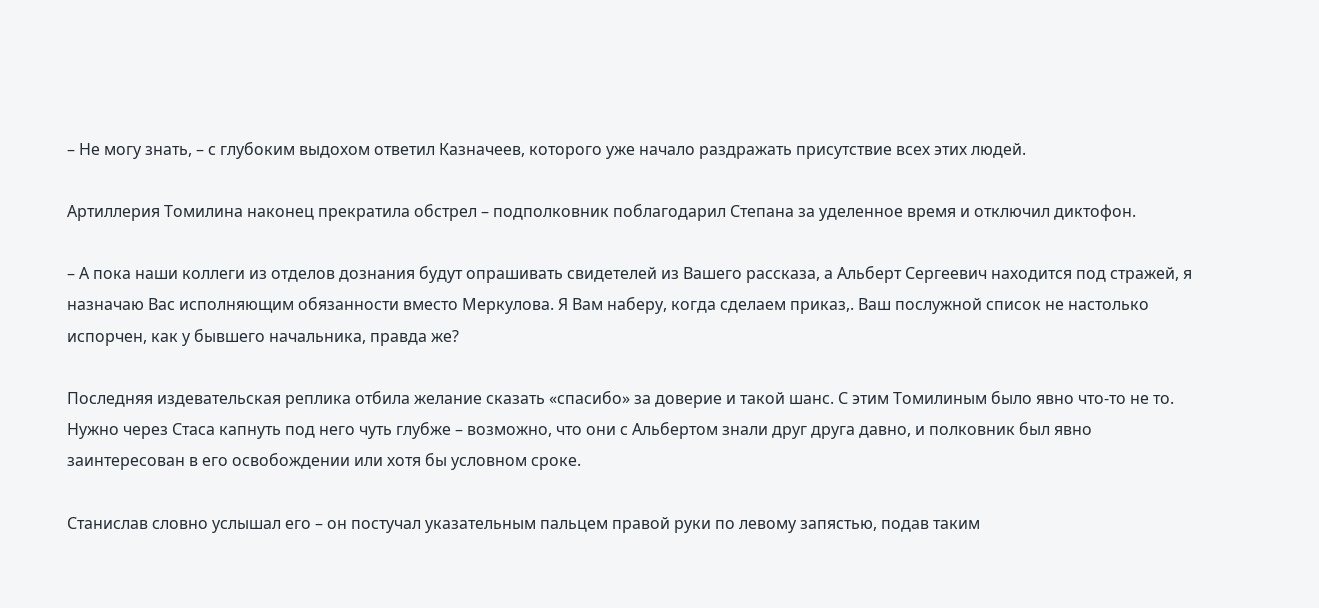– Не могу знать, – с глубоким выдохом ответил Казначеев, которого уже начало раздражать присутствие всех этих людей.

Артиллерия Томилина наконец прекратила обстрел – подполковник поблагодарил Степана за уделенное время и отключил диктофон.

– А пока наши коллеги из отделов дознания будут опрашивать свидетелей из Вашего рассказа, а Альберт Сергеевич находится под стражей, я назначаю Вас исполняющим обязанности вместо Меркулова. Я Вам наберу, когда сделаем приказ,. Ваш послужной список не настолько испорчен, как у бывшего начальника, правда же?

Последняя издевательская реплика отбила желание сказать «спасибо» за доверие и такой шанс. С этим Томилиным было явно что-то не то. Нужно через Стаса капнуть под него чуть глубже – возможно, что они с Альбертом знали друг друга давно, и полковник был явно заинтересован в его освобождении или хотя бы условном сроке.

Станислав словно услышал его – он постучал указательным пальцем правой руки по левому запястью, подав таким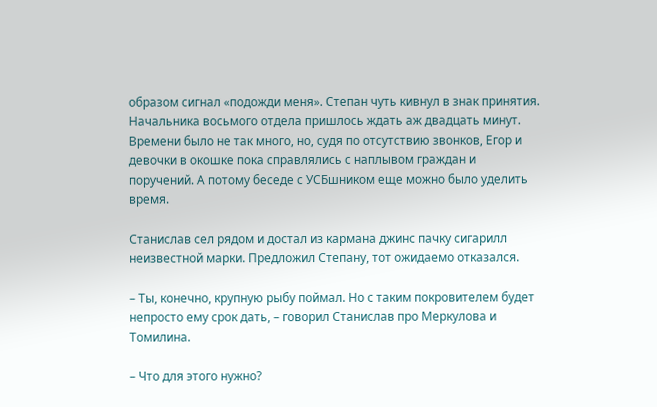образом сигнал «подожди меня». Степан чуть кивнул в знак принятия. Начальника восьмого отдела пришлось ждать аж двадцать минут. Времени было не так много, но, судя по отсутствию звонков, Егор и девочки в окошке пока справлялись с наплывом граждан и поручений. А потому беседе с УСБшником еще можно было уделить время.

Станислав сел рядом и достал из кармана джинс пачку сигарилл неизвестной марки. Предложил Степану, тот ожидаемо отказался.

– Ты, конечно, крупную рыбу поймал. Но с таким покровителем будет непросто ему срок дать, – говорил Станислав про Меркулова и Томилина.

– Что для этого нужно?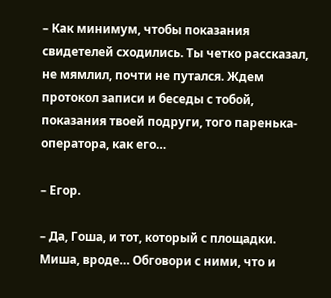– Как минимум, чтобы показания свидетелей сходились. Ты четко рассказал, не мямлил, почти не путался. Ждем протокол записи и беседы с тобой, показания твоей подруги, того паренька-оператора, как его…

– Егор.

– Да, Гоша, и тот, который с площадки. Миша, вроде… Обговори с ними, что и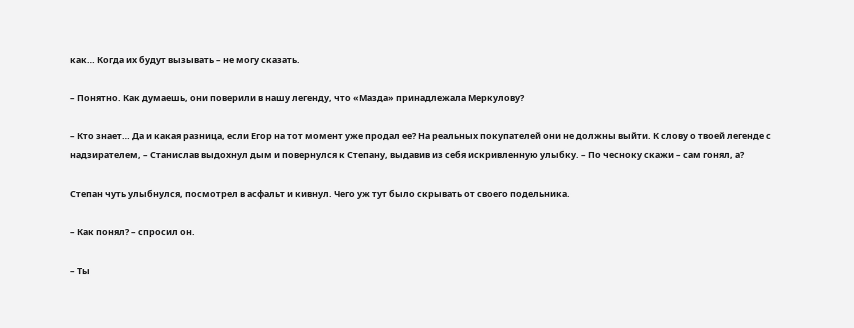как… Когда их будут вызывать – не могу сказать.

– Понятно. Как думаешь, они поверили в нашу легенду, что «Мазда» принадлежала Меркулову?

– Кто знает… Да и какая разница, если Егор на тот момент уже продал ее? На реальных покупателей они не должны выйти. К слову о твоей легенде с надзирателем, – Станислав выдохнул дым и повернулся к Степану, выдавив из себя искривленную улыбку. – По чесноку скажи – сам гонял, а?

Степан чуть улыбнулся, посмотрел в асфальт и кивнул. Чего уж тут было скрывать от своего подельника.

– Как понял? – спросил он.

– Ты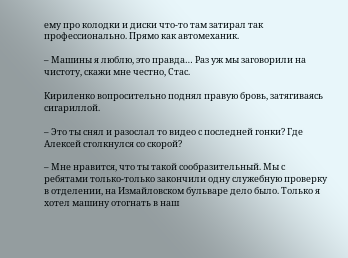ему про колодки и диски что-то там затирал так профессионально. Прямо как автомеханик.

– Машины я люблю, это правда… Раз уж мы заговорили на чистоту, скажи мне честно, Стас.

Кириленко вопросительно поднял правую бровь, затягиваясь сигариллой.

– Это ты снял и разослал то видео с последней гонки? Где Алексей столкнулся со скорой?

– Мне нравится, что ты такой сообразительный. Мы с ребятами только-только закончили одну служебную проверку в отделении, на Измайловском бульваре дело было. Только я хотел машину отогнать в наш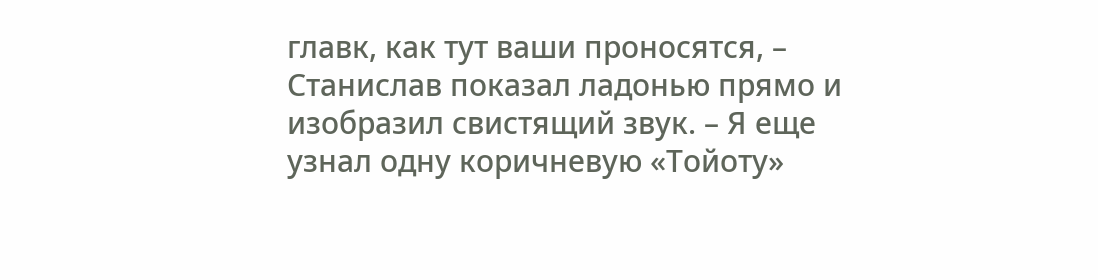главк, как тут ваши проносятся, – Станислав показал ладонью прямо и изобразил свистящий звук. – Я еще узнал одну коричневую «Тойоту»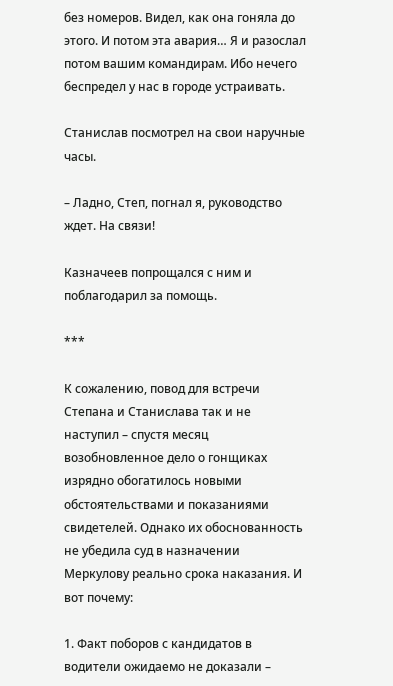без номеров. Видел, как она гоняла до этого. И потом эта авария… Я и разослал потом вашим командирам. Ибо нечего беспредел у нас в городе устраивать.

Станислав посмотрел на свои наручные часы.

– Ладно, Степ, погнал я, руководство ждет. На связи!

Казначеев попрощался с ним и поблагодарил за помощь.

***

К сожалению, повод для встречи Степана и Станислава так и не наступил – спустя месяц возобновленное дело о гонщиках изрядно обогатилось новыми обстоятельствами и показаниями свидетелей. Однако их обоснованность не убедила суд в назначении Меркулову реально срока наказания. И вот почему:

1. Факт поборов с кандидатов в водители ожидаемо не доказали –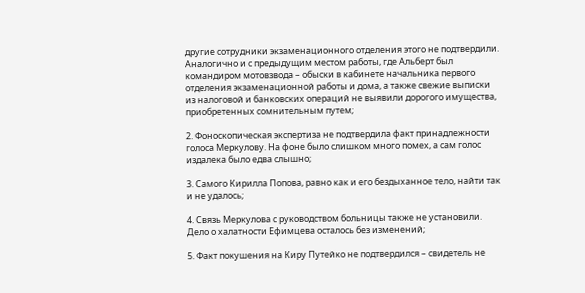другие сотрудники экзаменационного отделения этого не подтвердили. Аналогично и с предыдущим местом работы, где Альберт был командиром мотовзвода – обыски в кабинете начальника первого отделения экзаменационной работы и дома, а также свежие выписки из налоговой и банковских операций не выявили дорогого имущества, приобретенных сомнительным путем;

2. Фоноскопическая экспертиза не подтвердила факт принадлежности голоса Меркулову. На фоне было слишком много помех, а сам голос издалека было едва слышно;

3. Самого Кирилла Попова, равно как и его бездыханное тело, найти так и не удалось;

4. Связь Меркулова с руководством больницы также не установили. Дело о халатности Ефимцева осталось без изменений;

5. Факт покушения на Киру Путейко не подтвердился – свидетель не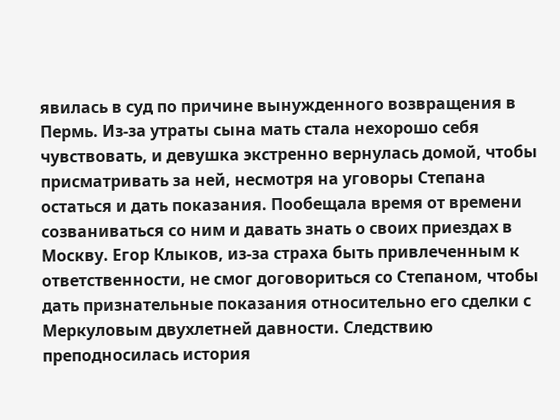явилась в суд по причине вынужденного возвращения в Пермь. Из-за утраты сына мать стала нехорошо себя чувствовать, и девушка экстренно вернулась домой, чтобы присматривать за ней, несмотря на уговоры Степана остаться и дать показания. Пообещала время от времени созваниваться со ним и давать знать о своих приездах в Москву. Егор Клыков, из-за страха быть привлеченным к ответственности, не смог договориться со Степаном, чтобы дать признательные показания относительно его сделки с Меркуловым двухлетней давности. Следствию преподносилась история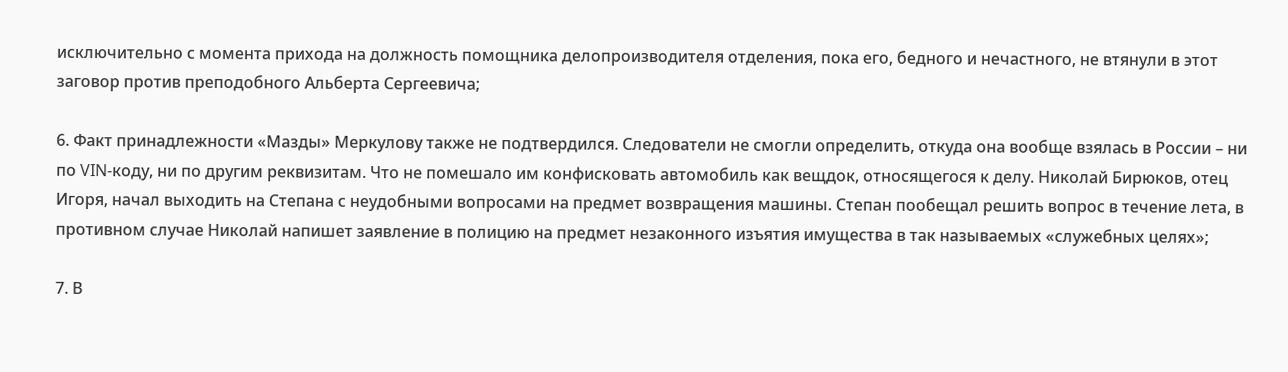исключительно с момента прихода на должность помощника делопроизводителя отделения, пока его, бедного и нечастного, не втянули в этот заговор против преподобного Альберта Сергеевича;

6. Факт принадлежности «Мазды» Меркулову также не подтвердился. Следователи не смогли определить, откуда она вообще взялась в России – ни по VIN-коду, ни по другим реквизитам. Что не помешало им конфисковать автомобиль как вещдок, относящегося к делу. Николай Бирюков, отец Игоря, начал выходить на Степана с неудобными вопросами на предмет возвращения машины. Степан пообещал решить вопрос в течение лета, в противном случае Николай напишет заявление в полицию на предмет незаконного изъятия имущества в так называемых «служебных целях»;

7. В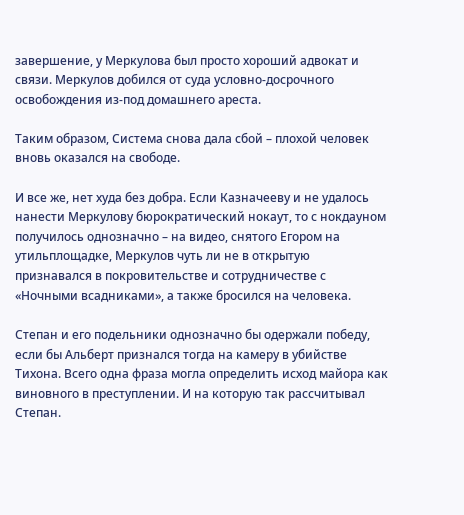завершение, у Меркулова был просто хороший адвокат и связи. Меркулов добился от суда условно-досрочного освобождения из-под домашнего ареста.

Таким образом, Система снова дала сбой – плохой человек вновь оказался на свободе.

И все же, нет худа без добра. Если Казначееву и не удалось нанести Меркулову бюрократический нокаут, то с нокдауном получилось однозначно – на видео, снятого Егором на утильплощадке, Меркулов чуть ли не в открытую признавался в покровительстве и сотрудничестве с «Ночными всадниками», а также бросился на человека.

Степан и его подельники однозначно бы одержали победу, если бы Альберт признался тогда на камеру в убийстве Тихона. Всего одна фраза могла определить исход майора как виновного в преступлении. И на которую так рассчитывал Степан.